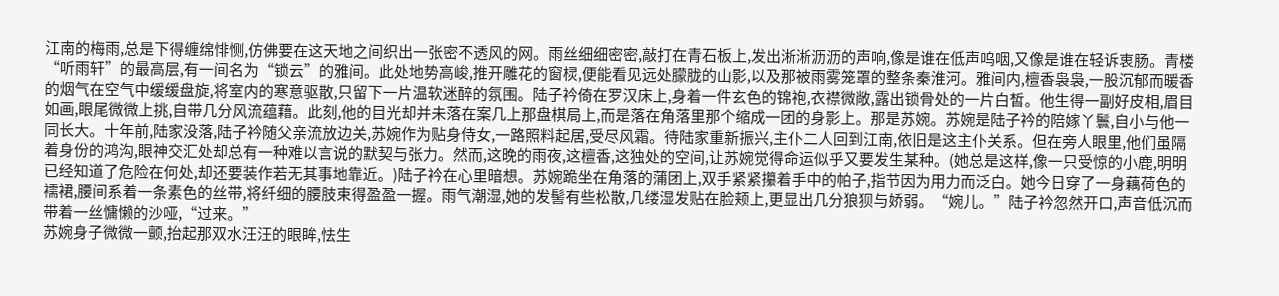江南的梅雨,总是下得缠绵悱恻,仿佛要在这天地之间织出一张密不透风的网。雨丝细细密密,敲打在青石板上,发出淅淅沥沥的声响,像是谁在低声呜咽,又像是谁在轻诉衷肠。青楼“听雨轩”的最高层,有一间名为“锁云”的雅间。此处地势高峻,推开雕花的窗棂,便能看见远处朦胧的山影,以及那被雨雾笼罩的整条秦淮河。雅间内,檀香袅袅,一股沉郁而暖香的烟气在空气中缓缓盘旋,将室内的寒意驱散,只留下一片温软迷醉的氛围。陆子衿倚在罗汉床上,身着一件玄色的锦袍,衣襟微敞,露出锁骨处的一片白皙。他生得一副好皮相,眉目如画,眼尾微微上挑,自带几分风流蕴藉。此刻,他的目光却并未落在案几上那盘棋局上,而是落在角落里那个缩成一团的身影上。那是苏婉。苏婉是陆子衿的陪嫁丫鬟,自小与他一同长大。十年前,陆家没落,陆子衿随父亲流放边关,苏婉作为贴身侍女,一路照料起居,受尽风霜。待陆家重新振兴,主仆二人回到江南,依旧是这主仆关系。但在旁人眼里,他们虽隔着身份的鸿沟,眼神交汇处却总有一种难以言说的默契与张力。然而,这晚的雨夜,这檀香,这独处的空间,让苏婉觉得命运似乎又要发生某种。(她总是这样,像一只受惊的小鹿,明明已经知道了危险在何处,却还要装作若无其事地靠近。)陆子衿在心里暗想。苏婉跪坐在角落的蒲团上,双手紧紧攥着手中的帕子,指节因为用力而泛白。她今日穿了一身藕荷色的襦裙,腰间系着一条素色的丝带,将纤细的腰肢束得盈盈一握。雨气潮湿,她的发髻有些松散,几缕湿发贴在脸颊上,更显出几分狼狈与娇弱。“婉儿。”陆子衿忽然开口,声音低沉而带着一丝慵懒的沙哑,“过来。”
苏婉身子微微一颤,抬起那双水汪汪的眼眸,怯生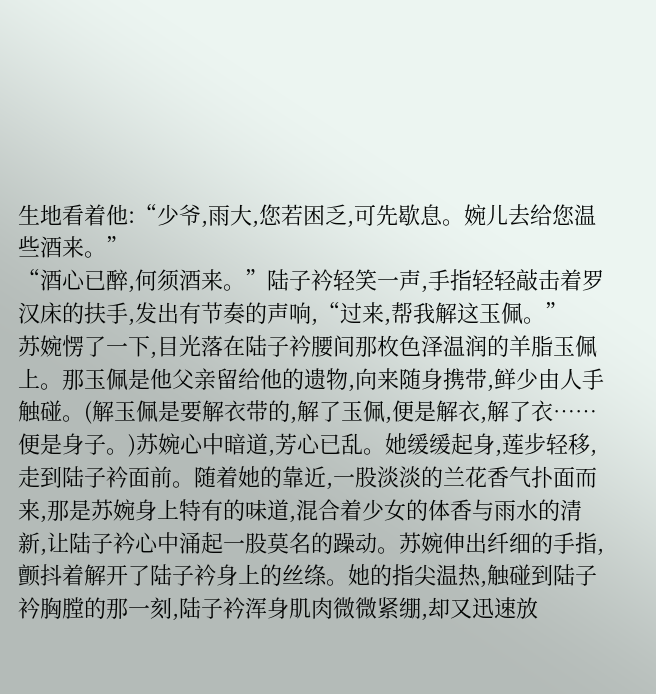生地看着他:“少爷,雨大,您若困乏,可先歇息。婉儿去给您温些酒来。”
“酒心已醉,何须酒来。”陆子衿轻笑一声,手指轻轻敲击着罗汉床的扶手,发出有节奏的声响,“过来,帮我解这玉佩。”
苏婉愣了一下,目光落在陆子衿腰间那枚色泽温润的羊脂玉佩上。那玉佩是他父亲留给他的遗物,向来随身携带,鲜少由人手触碰。(解玉佩是要解衣带的,解了玉佩,便是解衣,解了衣……便是身子。)苏婉心中暗道,芳心已乱。她缓缓起身,莲步轻移,走到陆子衿面前。随着她的靠近,一股淡淡的兰花香气扑面而来,那是苏婉身上特有的味道,混合着少女的体香与雨水的清新,让陆子衿心中涌起一股莫名的躁动。苏婉伸出纤细的手指,颤抖着解开了陆子衿身上的丝绦。她的指尖温热,触碰到陆子衿胸膛的那一刻,陆子衿浑身肌肉微微紧绷,却又迅速放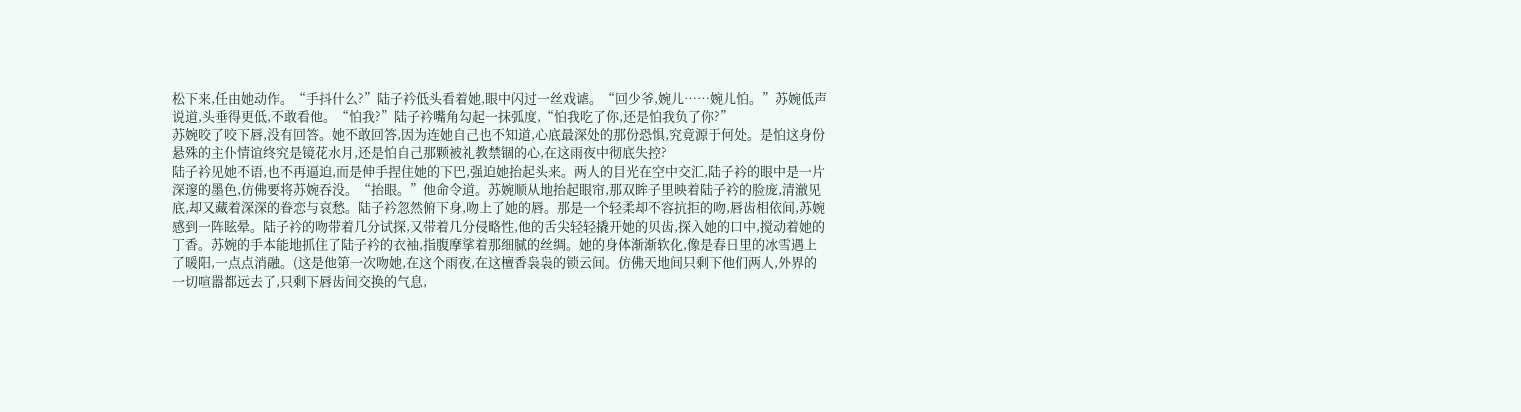松下来,任由她动作。“手抖什么?”陆子衿低头看着她,眼中闪过一丝戏谑。“回少爷,婉儿……婉儿怕。”苏婉低声说道,头垂得更低,不敢看他。“怕我?”陆子衿嘴角勾起一抹弧度,“怕我吃了你,还是怕我负了你?”
苏婉咬了咬下唇,没有回答。她不敢回答,因为连她自己也不知道,心底最深处的那份恐惧,究竟源于何处。是怕这身份悬殊的主仆情谊终究是镜花水月,还是怕自己那颗被礼教禁锢的心,在这雨夜中彻底失控?
陆子衿见她不语,也不再逼迫,而是伸手捏住她的下巴,强迫她抬起头来。两人的目光在空中交汇,陆子衿的眼中是一片深邃的墨色,仿佛要将苏婉吞没。“抬眼。”他命令道。苏婉顺从地抬起眼帘,那双眸子里映着陆子衿的脸庞,清澈见底,却又藏着深深的眷恋与哀愁。陆子衿忽然俯下身,吻上了她的唇。那是一个轻柔却不容抗拒的吻,唇齿相依间,苏婉感到一阵眩晕。陆子衿的吻带着几分试探,又带着几分侵略性,他的舌尖轻轻撬开她的贝齿,探入她的口中,搅动着她的丁香。苏婉的手本能地抓住了陆子衿的衣袖,指腹摩挲着那细腻的丝绸。她的身体渐渐软化,像是春日里的冰雪遇上了暖阳,一点点消融。(这是他第一次吻她,在这个雨夜,在这檀香袅袅的锁云间。仿佛天地间只剩下他们两人,外界的一切喧嚣都远去了,只剩下唇齿间交换的气息,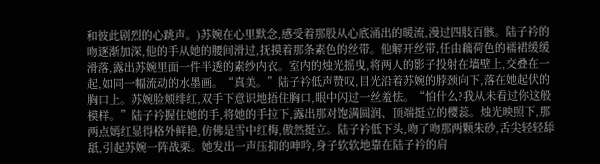和彼此剧烈的心跳声。)苏婉在心里默念,感受着那股从心底涌出的暖流,漫过四肢百骸。陆子衿的吻逐渐加深,他的手从她的腰间滑过,抚摸着那条素色的丝带。他解开丝带,任由藕荷色的襦裙缓缓滑落,露出苏婉里面一件半透的素纱内衣。室内的烛光摇曳,将两人的影子投射在墙壁上,交叠在一起,如同一幅流动的水墨画。“真美。”陆子衿低声赞叹,目光沿着苏婉的脖颈向下,落在她起伏的胸口上。苏婉脸颊绯红,双手下意识地捂住胸口,眼中闪过一丝羞怯。“怕什么?我从未看过你这般模样。”陆子衿握住她的手,将她的手拉下,露出那对饱满圆润、顶端挺立的樱蕊。烛光映照下,那两点嫣红显得格外鲜艳,仿佛是雪中红梅,傲然挺立。陆子衿低下头,吻了吻那两颗朱砂,舌尖轻轻舔舐,引起苏婉一阵战栗。她发出一声压抑的呻吟,身子软软地靠在陆子衿的肩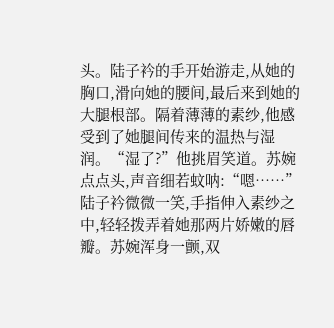头。陆子衿的手开始游走,从她的胸口,滑向她的腰间,最后来到她的大腿根部。隔着薄薄的素纱,他感受到了她腿间传来的温热与湿润。“湿了?”他挑眉笑道。苏婉点点头,声音细若蚊呐:“嗯……”
陆子衿微微一笑,手指伸入素纱之中,轻轻拨弄着她那两片娇嫩的唇瓣。苏婉浑身一颤,双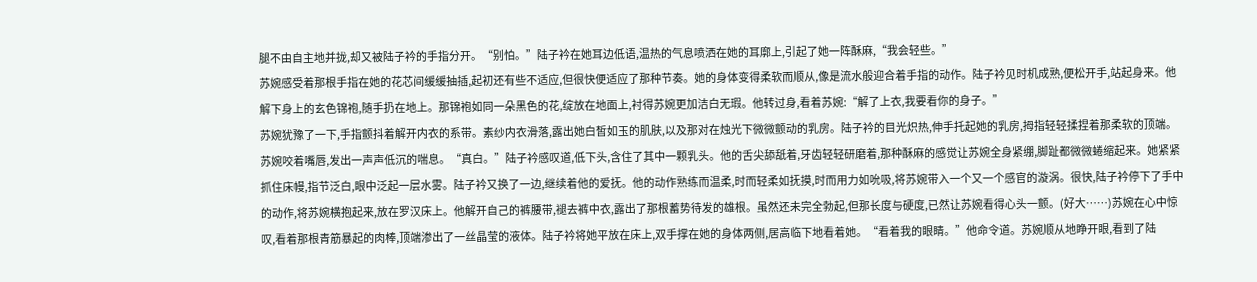腿不由自主地并拢,却又被陆子衿的手指分开。“别怕。”陆子衿在她耳边低语,温热的气息喷洒在她的耳廓上,引起了她一阵酥麻,“我会轻些。”
苏婉感受着那根手指在她的花芯间缓缓抽插,起初还有些不适应,但很快便适应了那种节奏。她的身体变得柔软而顺从,像是流水般迎合着手指的动作。陆子衿见时机成熟,便松开手,站起身来。他解下身上的玄色锦袍,随手扔在地上。那锦袍如同一朵黑色的花,绽放在地面上,衬得苏婉更加洁白无瑕。他转过身,看着苏婉:“解了上衣,我要看你的身子。”
苏婉犹豫了一下,手指颤抖着解开内衣的系带。素纱内衣滑落,露出她白皙如玉的肌肤,以及那对在烛光下微微颤动的乳房。陆子衿的目光炽热,伸手托起她的乳房,拇指轻轻揉捏着那柔软的顶端。苏婉咬着嘴唇,发出一声声低沉的喘息。“真白。”陆子衿感叹道,低下头,含住了其中一颗乳头。他的舌尖舔舐着,牙齿轻轻研磨着,那种酥麻的感觉让苏婉全身紧绷,脚趾都微微蜷缩起来。她紧紧抓住床幔,指节泛白,眼中泛起一层水雾。陆子衿又换了一边,继续着他的爱抚。他的动作熟练而温柔,时而轻柔如抚摸,时而用力如吮吸,将苏婉带入一个又一个感官的漩涡。很快,陆子衿停下了手中的动作,将苏婉横抱起来,放在罗汉床上。他解开自己的裤腰带,褪去裤中衣,露出了那根蓄势待发的雄根。虽然还未完全勃起,但那长度与硬度,已然让苏婉看得心头一颤。(好大……)苏婉在心中惊叹,看着那根青筋暴起的肉棒,顶端渗出了一丝晶莹的液体。陆子衿将她平放在床上,双手撑在她的身体两侧,居高临下地看着她。“看着我的眼睛。”他命令道。苏婉顺从地睁开眼,看到了陆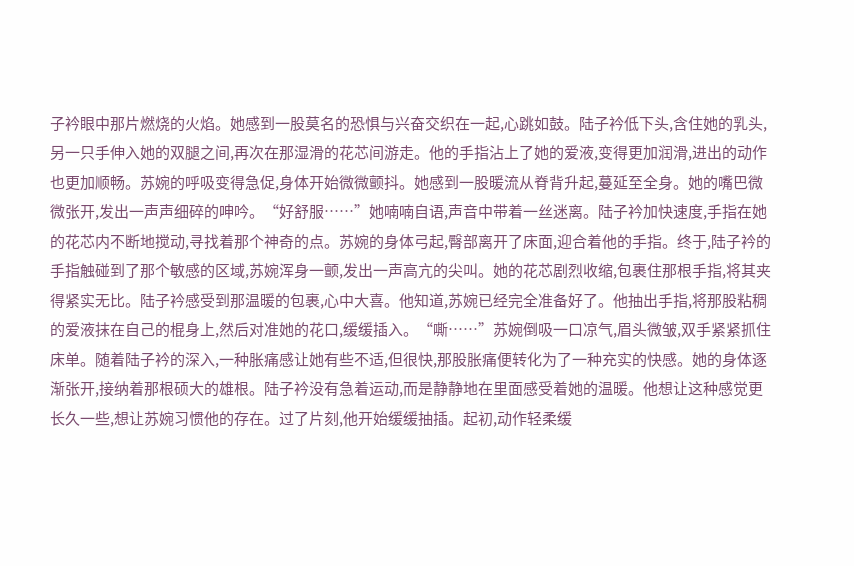子衿眼中那片燃烧的火焰。她感到一股莫名的恐惧与兴奋交织在一起,心跳如鼓。陆子衿低下头,含住她的乳头,另一只手伸入她的双腿之间,再次在那湿滑的花芯间游走。他的手指沾上了她的爱液,变得更加润滑,进出的动作也更加顺畅。苏婉的呼吸变得急促,身体开始微微颤抖。她感到一股暖流从脊背升起,蔓延至全身。她的嘴巴微微张开,发出一声声细碎的呻吟。“好舒服……”她喃喃自语,声音中带着一丝迷离。陆子衿加快速度,手指在她的花芯内不断地搅动,寻找着那个神奇的点。苏婉的身体弓起,臀部离开了床面,迎合着他的手指。终于,陆子衿的手指触碰到了那个敏感的区域,苏婉浑身一颤,发出一声高亢的尖叫。她的花芯剧烈收缩,包裹住那根手指,将其夹得紧实无比。陆子衿感受到那温暖的包裹,心中大喜。他知道,苏婉已经完全准备好了。他抽出手指,将那股粘稠的爱液抹在自己的棍身上,然后对准她的花口,缓缓插入。“嘶……”苏婉倒吸一口凉气,眉头微皱,双手紧紧抓住床单。随着陆子衿的深入,一种胀痛感让她有些不适,但很快,那股胀痛便转化为了一种充实的快感。她的身体逐渐张开,接纳着那根硕大的雄根。陆子衿没有急着运动,而是静静地在里面感受着她的温暖。他想让这种感觉更长久一些,想让苏婉习惯他的存在。过了片刻,他开始缓缓抽插。起初,动作轻柔缓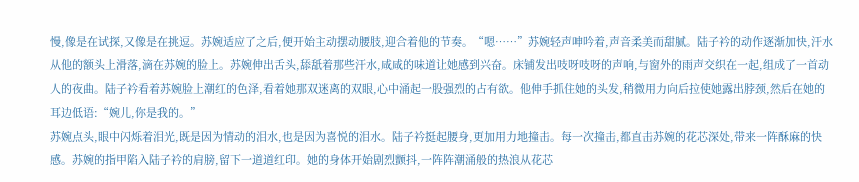慢,像是在试探,又像是在挑逗。苏婉适应了之后,便开始主动摆动腰肢,迎合着他的节奏。“嗯……”苏婉轻声呻吟着,声音柔美而甜腻。陆子衿的动作逐渐加快,汗水从他的额头上滑落,滴在苏婉的脸上。苏婉伸出舌头,舔舐着那些汗水,咸咸的味道让她感到兴奋。床铺发出吱呀吱呀的声响,与窗外的雨声交织在一起,组成了一首动人的夜曲。陆子衿看着苏婉脸上潮红的色泽,看着她那双迷离的双眼,心中涌起一股强烈的占有欲。他伸手抓住她的头发,稍微用力向后拉使她露出脖颈,然后在她的耳边低语:“婉儿,你是我的。”
苏婉点头,眼中闪烁着泪光,既是因为情动的泪水,也是因为喜悦的泪水。陆子衿挺起腰身,更加用力地撞击。每一次撞击,都直击苏婉的花芯深处,带来一阵酥麻的快感。苏婉的指甲陷入陆子衿的肩膀,留下一道道红印。她的身体开始剧烈颤抖,一阵阵潮涌般的热浪从花芯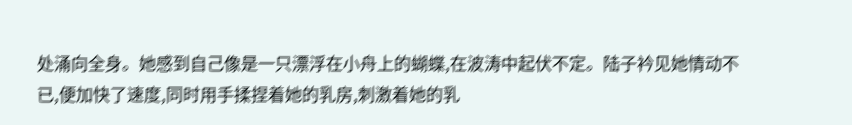处涌向全身。她感到自己像是一只漂浮在小舟上的蝴蝶,在波涛中起伏不定。陆子衿见她情动不已,便加快了速度,同时用手揉捏着她的乳房,刺激着她的乳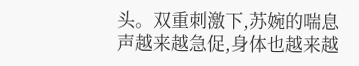头。双重刺激下,苏婉的喘息声越来越急促,身体也越来越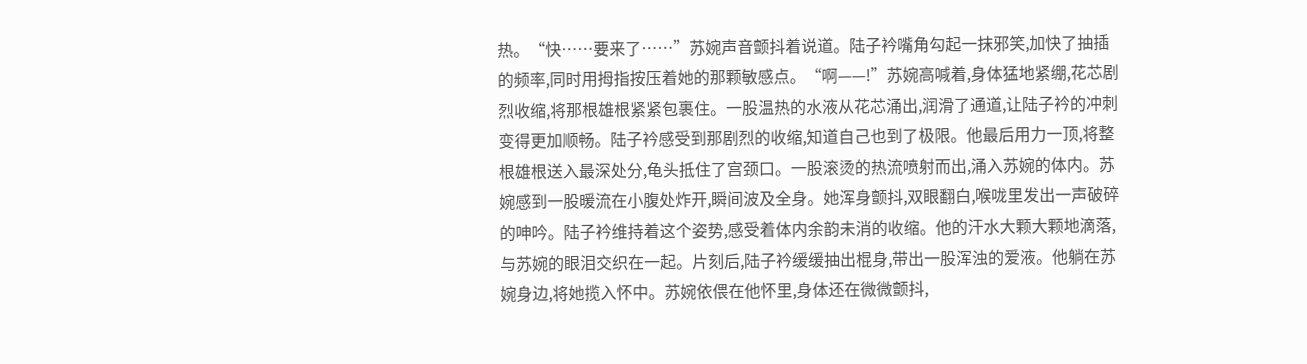热。“快……要来了……”苏婉声音颤抖着说道。陆子衿嘴角勾起一抹邪笑,加快了抽插的频率,同时用拇指按压着她的那颗敏感点。“啊——!”苏婉高喊着,身体猛地紧绷,花芯剧烈收缩,将那根雄根紧紧包裹住。一股温热的水液从花芯涌出,润滑了通道,让陆子衿的冲刺变得更加顺畅。陆子衿感受到那剧烈的收缩,知道自己也到了极限。他最后用力一顶,将整根雄根送入最深处分,龟头抵住了宫颈口。一股滚烫的热流喷射而出,涌入苏婉的体内。苏婉感到一股暖流在小腹处炸开,瞬间波及全身。她浑身颤抖,双眼翻白,喉咙里发出一声破碎的呻吟。陆子衿维持着这个姿势,感受着体内余韵未消的收缩。他的汗水大颗大颗地滴落,与苏婉的眼泪交织在一起。片刻后,陆子衿缓缓抽出棍身,带出一股浑浊的爱液。他躺在苏婉身边,将她揽入怀中。苏婉依偎在他怀里,身体还在微微颤抖,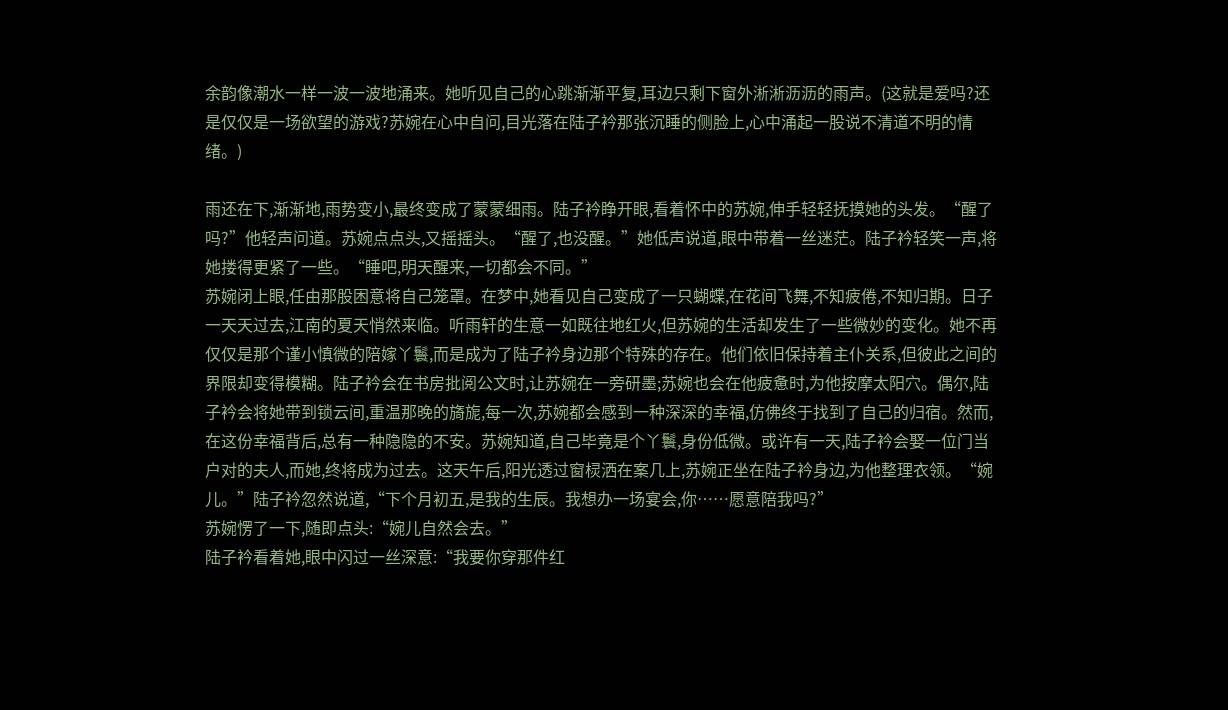余韵像潮水一样一波一波地涌来。她听见自己的心跳渐渐平复,耳边只剩下窗外淅淅沥沥的雨声。(这就是爱吗?还是仅仅是一场欲望的游戏?苏婉在心中自问,目光落在陆子衿那张沉睡的侧脸上,心中涌起一股说不清道不明的情绪。)

雨还在下,渐渐地,雨势变小,最终变成了蒙蒙细雨。陆子衿睁开眼,看着怀中的苏婉,伸手轻轻抚摸她的头发。“醒了吗?”他轻声问道。苏婉点点头,又摇摇头。“醒了,也没醒。”她低声说道,眼中带着一丝迷茫。陆子衿轻笑一声,将她搂得更紧了一些。“睡吧,明天醒来,一切都会不同。”
苏婉闭上眼,任由那股困意将自己笼罩。在梦中,她看见自己变成了一只蝴蝶,在花间飞舞,不知疲倦,不知归期。日子一天天过去,江南的夏天悄然来临。听雨轩的生意一如既往地红火,但苏婉的生活却发生了一些微妙的变化。她不再仅仅是那个谨小慎微的陪嫁丫鬟,而是成为了陆子衿身边那个特殊的存在。他们依旧保持着主仆关系,但彼此之间的界限却变得模糊。陆子衿会在书房批阅公文时,让苏婉在一旁研墨;苏婉也会在他疲惫时,为他按摩太阳穴。偶尔,陆子衿会将她带到锁云间,重温那晚的旖旎,每一次,苏婉都会感到一种深深的幸福,仿佛终于找到了自己的归宿。然而,在这份幸福背后,总有一种隐隐的不安。苏婉知道,自己毕竟是个丫鬟,身份低微。或许有一天,陆子衿会娶一位门当户对的夫人,而她,终将成为过去。这天午后,阳光透过窗棂洒在案几上,苏婉正坐在陆子衿身边,为他整理衣领。“婉儿。”陆子衿忽然说道,“下个月初五,是我的生辰。我想办一场宴会,你……愿意陪我吗?”
苏婉愣了一下,随即点头:“婉儿自然会去。”
陆子衿看着她,眼中闪过一丝深意:“我要你穿那件红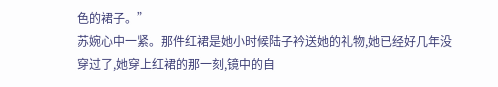色的裙子。”
苏婉心中一紧。那件红裙是她小时候陆子衿送她的礼物,她已经好几年没穿过了,她穿上红裙的那一刻,镜中的自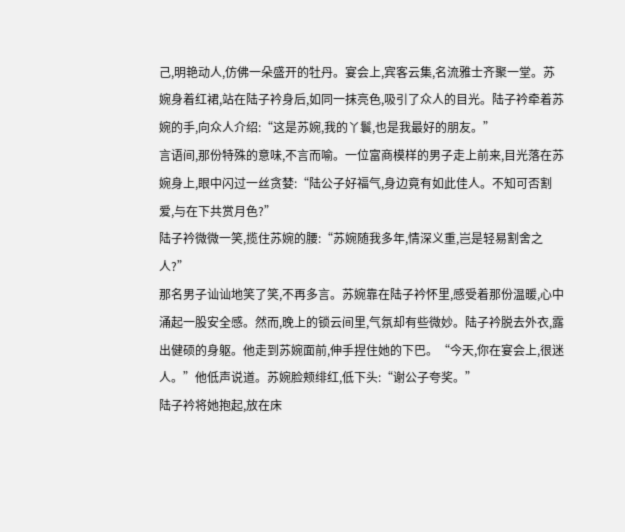己,明艳动人,仿佛一朵盛开的牡丹。宴会上,宾客云集,名流雅士齐聚一堂。苏婉身着红裙,站在陆子衿身后,如同一抹亮色,吸引了众人的目光。陆子衿牵着苏婉的手,向众人介绍:“这是苏婉,我的丫鬟,也是我最好的朋友。”
言语间,那份特殊的意味,不言而喻。一位富商模样的男子走上前来,目光落在苏婉身上,眼中闪过一丝贪婪:“陆公子好福气,身边竟有如此佳人。不知可否割爱,与在下共赏月色?”
陆子衿微微一笑,揽住苏婉的腰:“苏婉随我多年,情深义重,岂是轻易割舍之人?”
那名男子讪讪地笑了笑,不再多言。苏婉靠在陆子衿怀里,感受着那份温暖,心中涌起一股安全感。然而,晚上的锁云间里,气氛却有些微妙。陆子衿脱去外衣,露出健硕的身躯。他走到苏婉面前,伸手捏住她的下巴。“今天,你在宴会上,很迷人。”他低声说道。苏婉脸颊绯红,低下头:“谢公子夸奖。”
陆子衿将她抱起,放在床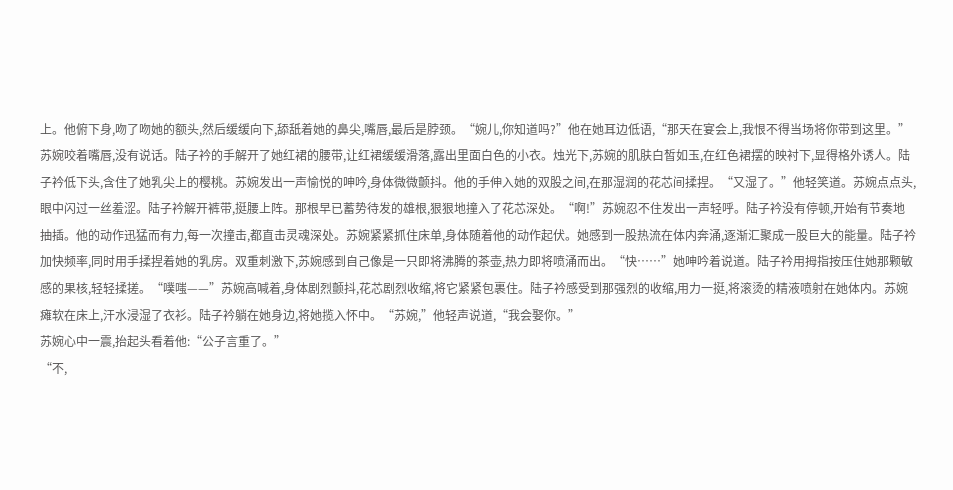上。他俯下身,吻了吻她的额头,然后缓缓向下,舔舐着她的鼻尖,嘴唇,最后是脖颈。“婉儿,你知道吗?”他在她耳边低语,“那天在宴会上,我恨不得当场将你带到这里。”
苏婉咬着嘴唇,没有说话。陆子衿的手解开了她红裙的腰带,让红裙缓缓滑落,露出里面白色的小衣。烛光下,苏婉的肌肤白皙如玉,在红色裙摆的映衬下,显得格外诱人。陆子衿低下头,含住了她乳尖上的樱桃。苏婉发出一声愉悦的呻吟,身体微微颤抖。他的手伸入她的双股之间,在那湿润的花芯间揉捏。“又湿了。”他轻笑道。苏婉点点头,眼中闪过一丝羞涩。陆子衿解开裤带,挺腰上阵。那根早已蓄势待发的雄根,狠狠地撞入了花芯深处。“啊!”苏婉忍不住发出一声轻呼。陆子衿没有停顿,开始有节奏地抽插。他的动作迅猛而有力,每一次撞击,都直击灵魂深处。苏婉紧紧抓住床单,身体随着他的动作起伏。她感到一股热流在体内奔涌,逐渐汇聚成一股巨大的能量。陆子衿加快频率,同时用手揉捏着她的乳房。双重刺激下,苏婉感到自己像是一只即将沸腾的茶壶,热力即将喷涌而出。“快……”她呻吟着说道。陆子衿用拇指按压住她那颗敏感的果核,轻轻揉搓。“噗嗤——”苏婉高喊着,身体剧烈颤抖,花芯剧烈收缩,将它紧紧包裹住。陆子衿感受到那强烈的收缩,用力一挺,将滚烫的精液喷射在她体内。苏婉瘫软在床上,汗水浸湿了衣衫。陆子衿躺在她身边,将她揽入怀中。“苏婉,”他轻声说道,“我会娶你。”
苏婉心中一震,抬起头看着他:“公子言重了。”
“不,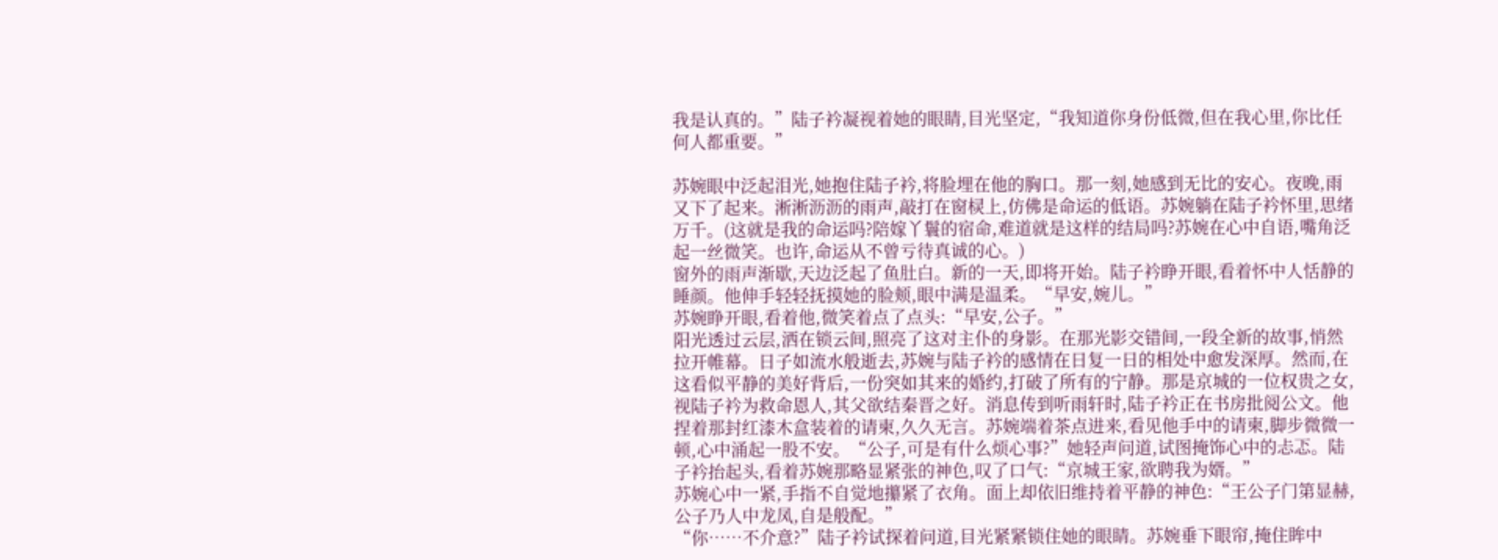我是认真的。”陆子衿凝视着她的眼睛,目光坚定,“我知道你身份低微,但在我心里,你比任何人都重要。”

苏婉眼中泛起泪光,她抱住陆子衿,将脸埋在他的胸口。那一刻,她感到无比的安心。夜晚,雨又下了起来。淅淅沥沥的雨声,敲打在窗棂上,仿佛是命运的低语。苏婉躺在陆子衿怀里,思绪万千。(这就是我的命运吗?陪嫁丫鬟的宿命,难道就是这样的结局吗?苏婉在心中自语,嘴角泛起一丝微笑。也许,命运从不曾亏待真诚的心。)
窗外的雨声渐歇,天边泛起了鱼肚白。新的一天,即将开始。陆子衿睁开眼,看着怀中人恬静的睡颜。他伸手轻轻抚摸她的脸颊,眼中满是温柔。“早安,婉儿。”
苏婉睁开眼,看着他,微笑着点了点头:“早安,公子。”
阳光透过云层,洒在锁云间,照亮了这对主仆的身影。在那光影交错间,一段全新的故事,悄然拉开帷幕。日子如流水般逝去,苏婉与陆子衿的感情在日复一日的相处中愈发深厚。然而,在这看似平静的美好背后,一份突如其来的婚约,打破了所有的宁静。那是京城的一位权贵之女,视陆子衿为救命恩人,其父欲结秦晋之好。消息传到听雨轩时,陆子衿正在书房批阅公文。他捏着那封红漆木盒装着的请柬,久久无言。苏婉端着茶点进来,看见他手中的请柬,脚步微微一顿,心中涌起一股不安。“公子,可是有什么烦心事?”她轻声问道,试图掩饰心中的忐忑。陆子衿抬起头,看着苏婉那略显紧张的神色,叹了口气:“京城王家,欲聘我为婿。”
苏婉心中一紧,手指不自觉地攥紧了衣角。面上却依旧维持着平静的神色:“王公子门第显赫,公子乃人中龙凤,自是般配。”
“你……不介意?”陆子衿试探着问道,目光紧紧锁住她的眼睛。苏婉垂下眼帘,掩住眸中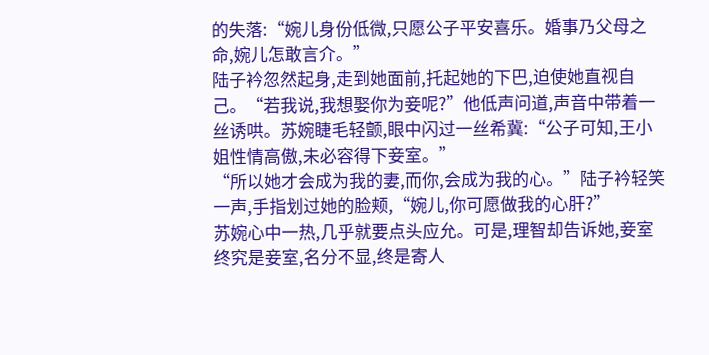的失落:“婉儿身份低微,只愿公子平安喜乐。婚事乃父母之命,婉儿怎敢言介。”
陆子衿忽然起身,走到她面前,托起她的下巴,迫使她直视自己。“若我说,我想娶你为妾呢?”他低声问道,声音中带着一丝诱哄。苏婉睫毛轻颤,眼中闪过一丝希冀:“公子可知,王小姐性情高傲,未必容得下妾室。”
“所以她才会成为我的妻,而你,会成为我的心。”陆子衿轻笑一声,手指划过她的脸颊,“婉儿,你可愿做我的心肝?”
苏婉心中一热,几乎就要点头应允。可是,理智却告诉她,妾室终究是妾室,名分不显,终是寄人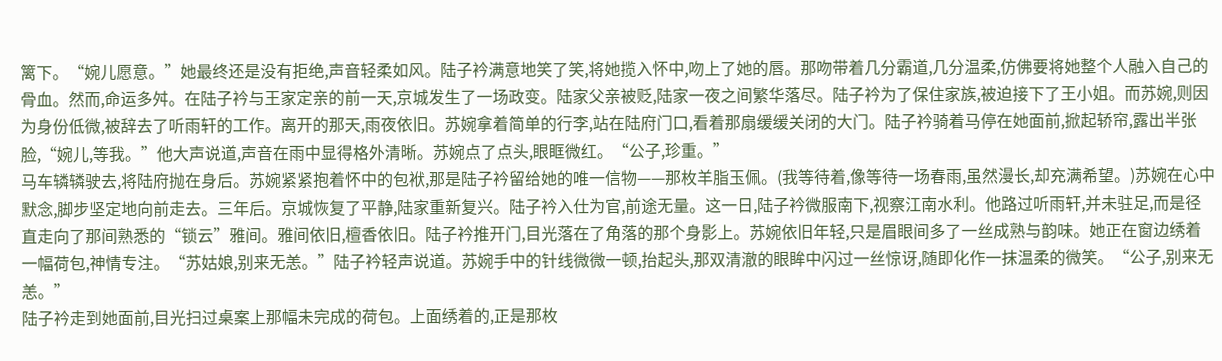篱下。“婉儿愿意。”她最终还是没有拒绝,声音轻柔如风。陆子衿满意地笑了笑,将她揽入怀中,吻上了她的唇。那吻带着几分霸道,几分温柔,仿佛要将她整个人融入自己的骨血。然而,命运多舛。在陆子衿与王家定亲的前一天,京城发生了一场政变。陆家父亲被贬,陆家一夜之间繁华落尽。陆子衿为了保住家族,被迫接下了王小姐。而苏婉,则因为身份低微,被辞去了听雨轩的工作。离开的那天,雨夜依旧。苏婉拿着简单的行李,站在陆府门口,看着那扇缓缓关闭的大门。陆子衿骑着马停在她面前,掀起轿帘,露出半张脸,“婉儿,等我。”他大声说道,声音在雨中显得格外清晰。苏婉点了点头,眼眶微红。“公子,珍重。”
马车辚辚驶去,将陆府抛在身后。苏婉紧紧抱着怀中的包袱,那是陆子衿留给她的唯一信物——那枚羊脂玉佩。(我等待着,像等待一场春雨,虽然漫长,却充满希望。)苏婉在心中默念,脚步坚定地向前走去。三年后。京城恢复了平静,陆家重新复兴。陆子衿入仕为官,前途无量。这一日,陆子衿微服南下,视察江南水利。他路过听雨轩,并未驻足,而是径直走向了那间熟悉的“锁云”雅间。雅间依旧,檀香依旧。陆子衿推开门,目光落在了角落的那个身影上。苏婉依旧年轻,只是眉眼间多了一丝成熟与韵味。她正在窗边绣着一幅荷包,神情专注。“苏姑娘,别来无恙。”陆子衿轻声说道。苏婉手中的针线微微一顿,抬起头,那双清澈的眼眸中闪过一丝惊讶,随即化作一抹温柔的微笑。“公子,别来无恙。”
陆子衿走到她面前,目光扫过桌案上那幅未完成的荷包。上面绣着的,正是那枚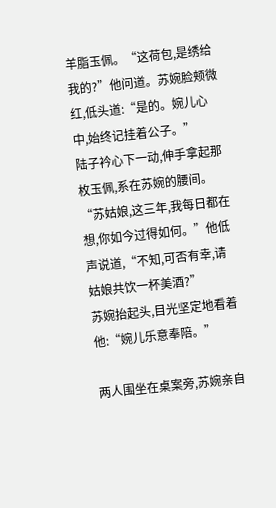羊脂玉佩。“这荷包,是绣给我的?”他问道。苏婉脸颊微红,低头道:“是的。婉儿心中,始终记挂着公子。”
陆子衿心下一动,伸手拿起那枚玉佩,系在苏婉的腰间。“苏姑娘,这三年,我每日都在想,你如今过得如何。”他低声说道,“不知,可否有幸,请姑娘共饮一杯美酒?”
苏婉抬起头,目光坚定地看着他:“婉儿乐意奉陪。”

两人围坐在桌案旁,苏婉亲自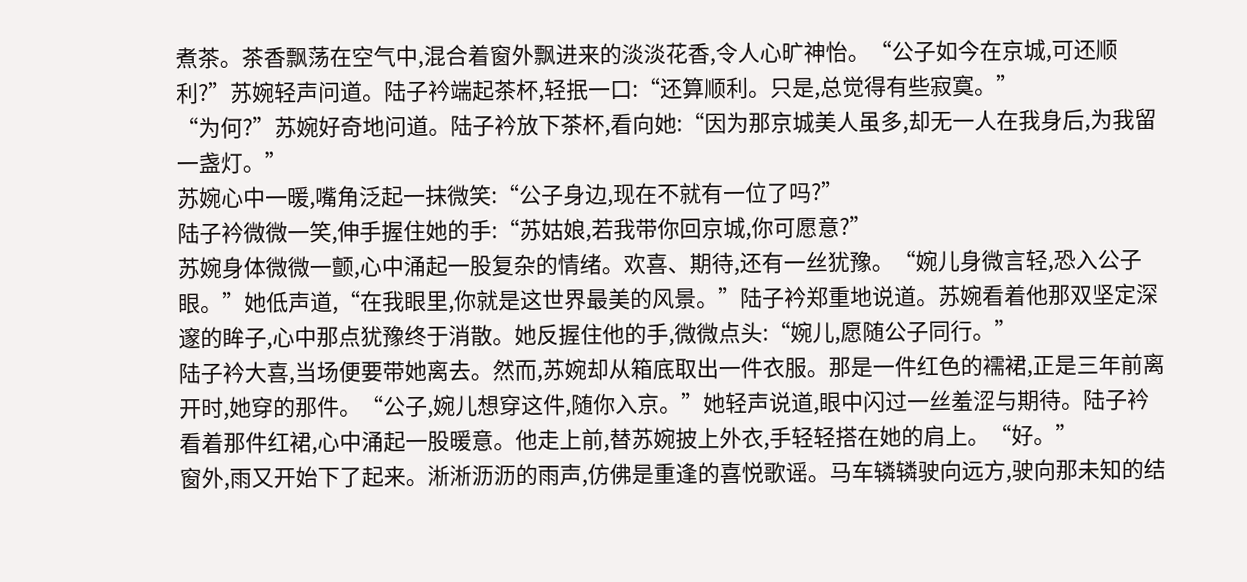煮茶。茶香飘荡在空气中,混合着窗外飘进来的淡淡花香,令人心旷神怡。“公子如今在京城,可还顺利?”苏婉轻声问道。陆子衿端起茶杯,轻抿一口:“还算顺利。只是,总觉得有些寂寞。”
“为何?”苏婉好奇地问道。陆子衿放下茶杯,看向她:“因为那京城美人虽多,却无一人在我身后,为我留一盏灯。”
苏婉心中一暖,嘴角泛起一抹微笑:“公子身边,现在不就有一位了吗?”
陆子衿微微一笑,伸手握住她的手:“苏姑娘,若我带你回京城,你可愿意?”
苏婉身体微微一颤,心中涌起一股复杂的情绪。欢喜、期待,还有一丝犹豫。“婉儿身微言轻,恐入公子眼。”她低声道,“在我眼里,你就是这世界最美的风景。”陆子衿郑重地说道。苏婉看着他那双坚定深邃的眸子,心中那点犹豫终于消散。她反握住他的手,微微点头:“婉儿,愿随公子同行。”
陆子衿大喜,当场便要带她离去。然而,苏婉却从箱底取出一件衣服。那是一件红色的襦裙,正是三年前离开时,她穿的那件。“公子,婉儿想穿这件,随你入京。”她轻声说道,眼中闪过一丝羞涩与期待。陆子衿看着那件红裙,心中涌起一股暖意。他走上前,替苏婉披上外衣,手轻轻搭在她的肩上。“好。”
窗外,雨又开始下了起来。淅淅沥沥的雨声,仿佛是重逢的喜悦歌谣。马车辚辚驶向远方,驶向那未知的结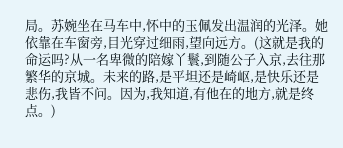局。苏婉坐在马车中,怀中的玉佩发出温润的光泽。她依靠在车窗旁,目光穿过细雨,望向远方。(这就是我的命运吗?从一名卑微的陪嫁丫鬟,到随公子入京,去往那繁华的京城。未来的路,是平坦还是崎岖,是快乐还是悲伤,我皆不问。因为,我知道,有他在的地方,就是终点。)